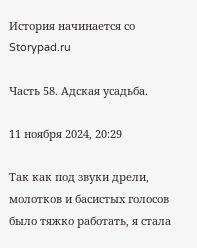История начинается со Storypad.ru

Часть 58. Адская усадьба.

11 ноября 2024, 20:29

Так как под звуки дрели, молотков и басистых голосов было тяжко работать, я стала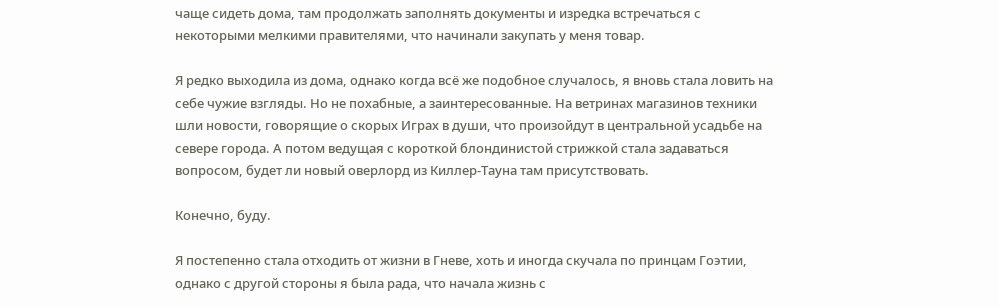чаще сидеть дома, там продолжать заполнять документы и изредка встречаться с некоторыми мелкими правителями, что начинали закупать у меня товар.

Я редко выходила из дома, однако когда всё же подобное случалось, я вновь стала ловить на себе чужие взгляды. Но не похабные, а заинтересованные. На ветринах магазинов техники шли новости, говорящие о скорых Играх в души, что произойдут в центральной усадьбе на севере города. А потом ведущая с короткой блондинистой стрижкой стала задаваться вопросом, будет ли новый оверлорд из Киллер-Тауна там присутствовать.

Конечно, буду.

Я постепенно стала отходить от жизни в Гневе, хоть и иногда скучала по принцам Гоэтии, однако с другой стороны я была рада, что начала жизнь с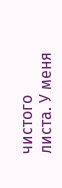чистого листа. У меня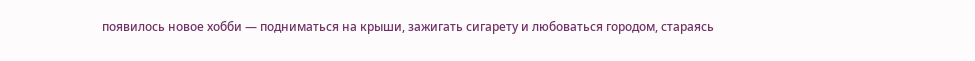появилось новое хобби — подниматься на крыши, зажигать сигарету и любоваться городом, стараясь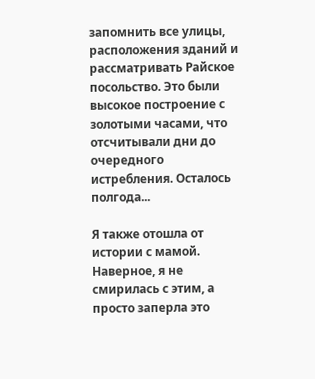запомнить все улицы, расположения зданий и рассматривать Райское посольство. Это были высокое построение с золотыми часами, что отсчитывали дни до очередного истребления. Осталось полгода...

Я также отошла от истории с мамой. Наверное, я не смирилась с этим, а просто заперла это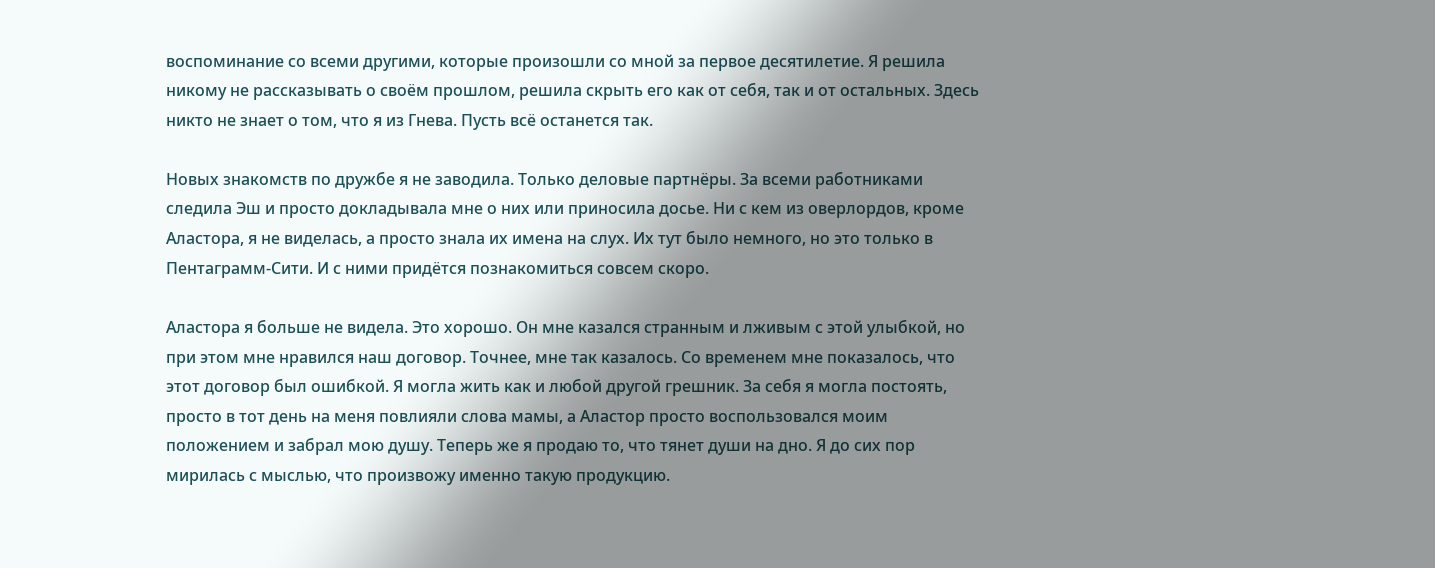воспоминание со всеми другими, которые произошли со мной за первое десятилетие. Я решила никому не рассказывать о своём прошлом, решила скрыть его как от себя, так и от остальных. Здесь никто не знает о том, что я из Гнева. Пусть всё останется так.

Новых знакомств по дружбе я не заводила. Только деловые партнёры. За всеми работниками следила Эш и просто докладывала мне о них или приносила досье. Ни с кем из оверлордов, кроме Аластора, я не виделась, а просто знала их имена на слух. Их тут было немного, но это только в Пентаграмм-Сити. И с ними придётся познакомиться совсем скоро.

Аластора я больше не видела. Это хорошо. Он мне казался странным и лживым с этой улыбкой, но при этом мне нравился наш договор. Точнее, мне так казалось. Со временем мне показалось, что этот договор был ошибкой. Я могла жить как и любой другой грешник. За себя я могла постоять, просто в тот день на меня повлияли слова мамы, а Аластор просто воспользовался моим положением и забрал мою душу. Теперь же я продаю то, что тянет души на дно. Я до сих пор мирилась с мыслью, что произвожу именно такую продукцию.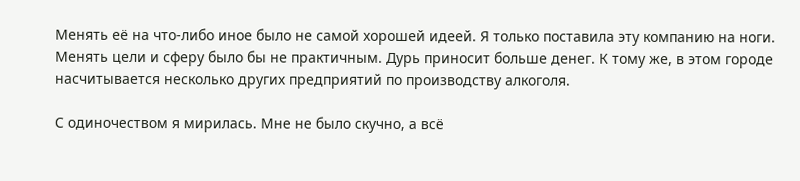Менять её на что-либо иное было не самой хорошей идеей. Я только поставила эту компанию на ноги. Менять цели и сферу было бы не практичным. Дурь приносит больше денег. К тому же, в этом городе насчитывается несколько других предприятий по производству алкоголя.

С одиночеством я мирилась. Мне не было скучно, а всё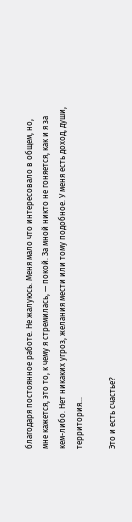благодаря постоянное работе. Не жалуюсь. Меня мало что интересовало в общем, но, мне кажется, это то, к чему я стремилась, — покой. За мной никто не гоняется, как и я за кем-либо. Нет никаких угроз, желания мести или тому подобное. У меня есть доход, души, территория...

Это и есть счастье?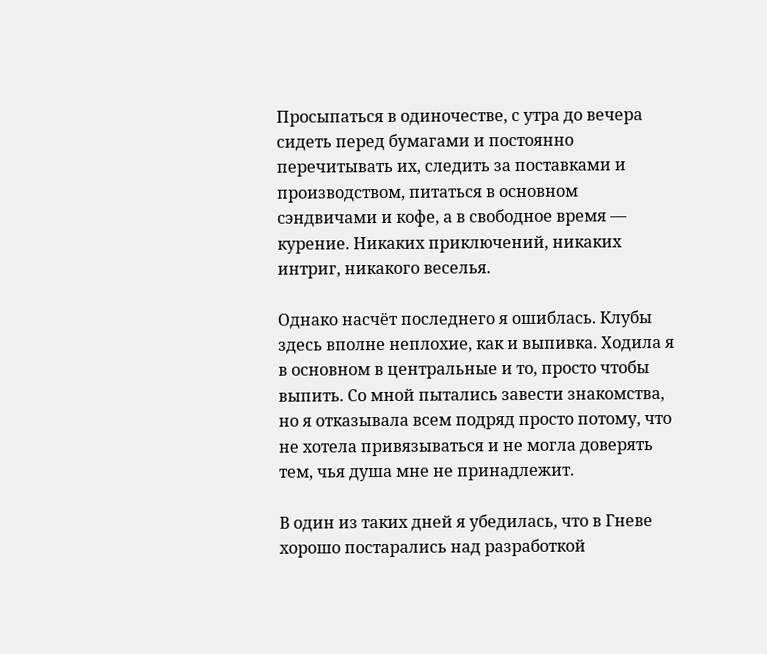Просыпаться в одиночестве, с утра до вечера сидеть перед бумагами и постоянно перечитывать их, следить за поставками и производством, питаться в основном сэндвичами и кофе, а в свободное время — курение. Никаких приключений, никаких интриг, никакого веселья.

Однако насчёт последнего я ошиблась. Клубы здесь вполне неплохие, как и выпивка. Ходила я в основном в центральные и то, просто чтобы выпить. Со мной пытались завести знакомства, но я отказывала всем подряд просто потому, что не хотела привязываться и не могла доверять тем, чья душа мне не принадлежит.

В один из таких дней я убедилась, что в Гневе хорошо постарались над разработкой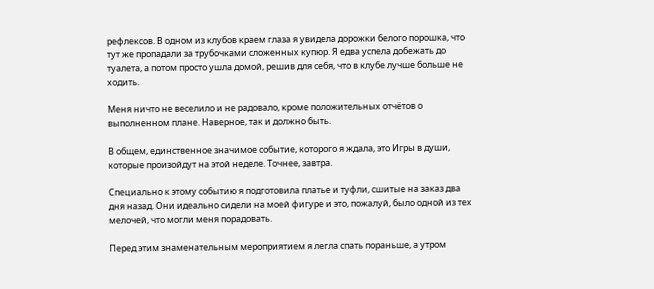рефлексов. В одном из клубов краем глаза я увидела дорожки белого порошка, что тут же пропадали за трубочками сложенных купюр. Я едва успела добежать до туалета, а потом просто ушла домой, решив для себя, что в клубе лучше больше не ходить.

Меня ничто не веселило и не радовало, кроме положительных отчётов о выполненном плане. Наверное, так и должно быть.

В общем, единственное значимое событие, которого я ждала, это Игры в души, которые произойдут на этой неделе. Точнее, завтра.

Специально к этому событию я подготовила платье и туфли, сшитые на заказ два дня назад. Они идеально сидели на моей фигуре и это, пожалуй, было одной из тех мелочей, что могли меня порадовать.

Перед этим знаменательным мероприятием я легла спать пораньше, а утром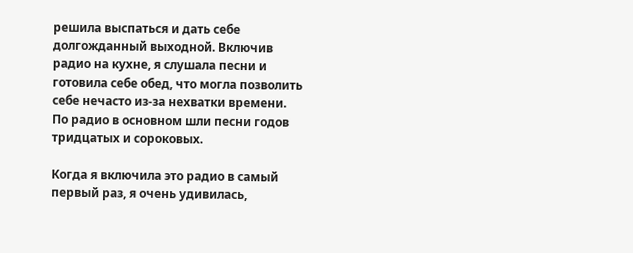решила выспаться и дать себе долгожданный выходной. Включив радио на кухне, я слушала песни и готовила себе обед, что могла позволить себе нечасто из-за нехватки времени. По радио в основном шли песни годов тридцатых и сороковых.

Когда я включила это радио в самый первый раз, я очень удивилась,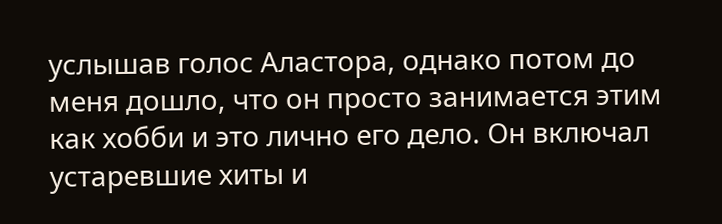услышав голос Аластора, однако потом до меня дошло, что он просто занимается этим как хобби и это лично его дело. Он включал устаревшие хиты и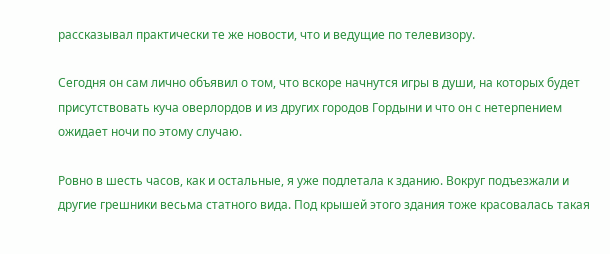рассказывал практически те же новости, что и ведущие по телевизору.

Сегодня он сам лично объявил о том, что вскоре начнутся игры в души, на которых будет присутствовать куча оверлордов и из других городов Гордыни и что он с нетерпением ожидает ночи по этому случаю.

Ровно в шесть часов, как и остальные, я уже подлетала к зданию. Вокруг подъезжали и другие грешники весьма статного вида. Под крышей этого здания тоже красовалась такая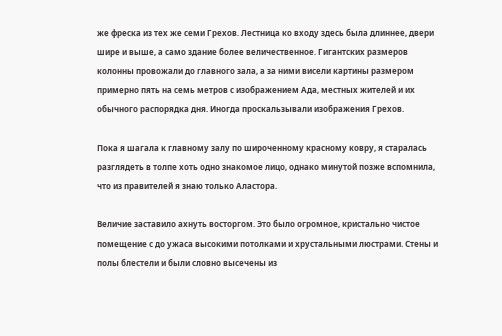же фреска из тех же семи Грехов. Лестница ко входу здесь была длиннее, двери шире и выше, а само здание более величественное. Гигантских размеров колонны провожали до главного зала, а за ними висели картины размером примерно пять на семь метров с изображением Ада, местных жителей и их обычного распорядка дня. Иногда проскальзывали изображения Грехов.

Пока я шагала к главному залу по широченному красному ковру, я старалась разглядеть в толпе хоть одно знакомое лицо, однако минутой позже вспомнила, что из правителей я знаю только Аластора.

Величие заставило ахнуть восторгом. Это было огромное, кристально чистое помещение с до ужаса высокими потолками и хрустальными люстрами. Стены и полы блестели и были словно высечены из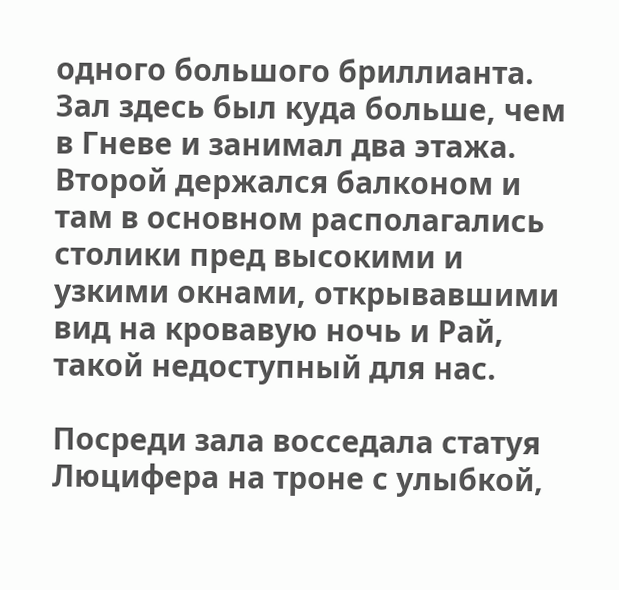одного большого бриллианта. Зал здесь был куда больше, чем в Гневе и занимал два этажа. Второй держался балконом и там в основном располагались столики пред высокими и узкими окнами, открывавшими вид на кровавую ночь и Рай, такой недоступный для нас.

Посреди зала восседала статуя Люцифера на троне с улыбкой,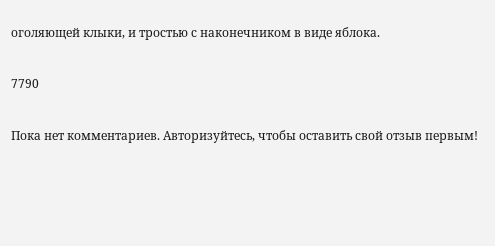оголяющей клыки, и тростью с наконечником в виде яблока.

7790

Пока нет комментариев. Авторизуйтесь, чтобы оставить свой отзыв первым!